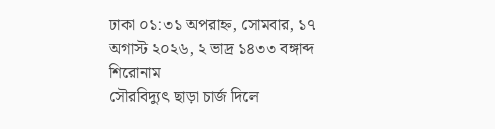ঢাকা ০১:৩১ অপরাহ্ন, সোমবার, ১৭ অগাস্ট ২০২৬, ২ ভাদ্র ১৪৩৩ বঙ্গাব্দ
শিরোনাম
সৌরবিদ্যুৎ ছাড়া চার্জ দিলে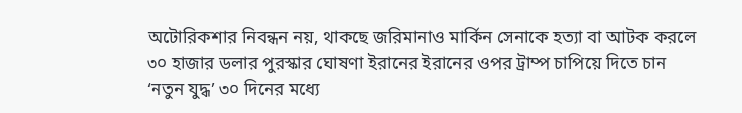অটোরিকশার নিবন্ধন নয়, থাকছে জরিমানাও মার্কিন সেনাকে হত্যা বা আটক করলে ৩০ হাজার ডলার পুরস্কার ঘোষণা ইরানের ইরানের ওপর ট্রাম্প চাপিয়ে দিতে চান ‘নতুন যুদ্ধ’ ৩০ দিনের মধ্যে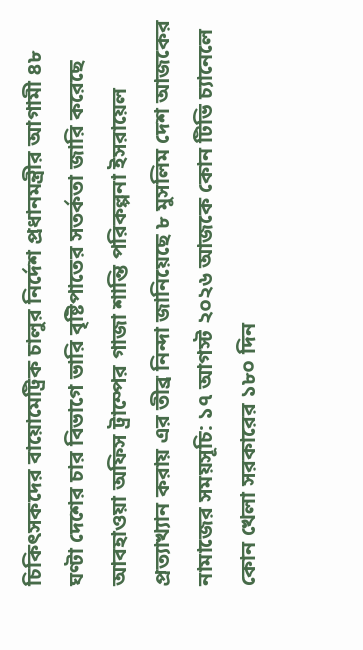চিকিৎসকদের বায়োমেট্রিক চালুর নির্দেশ প্রধানমন্ত্রীর আগামী ৪৮ ঘণ্টা দেশের চার বিভাগে ভারি বৃষ্টিপাতের সতর্কতা জারি করেছে আবহাওয়া অফিস ট্রাম্পের গাজা শান্তি পরিকল্পনা ইসরায়েল প্রত্যাখ্যান করায় এর তীব্র নিন্দা জানিয়েছে ৮ মুসলিম দেশ আজকের নামাজের সময়সূচি: ১৭ আগস্ট ২০২৬ আজকে কোন টিভি চ্যানেলে কোন খেলা সরকারের ১৮০ দিন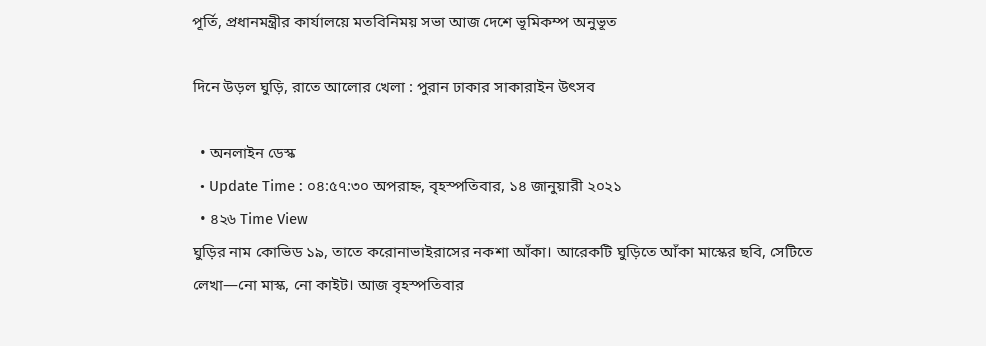পূর্তি, প্রধানমন্ত্রীর কার্যালয়ে মতবিনিময় সভা আজ দেশে ভূমিকম্প অনুভূত

দিনে উড়ল ঘুড়ি, রাতে আলোর খেলা : পুরান ঢাকার সাকারাইন উৎসব

  • অনলাইন ডেস্ক
  • Update Time : ০৪:৫৭:৩০ অপরাহ্ন, বৃহস্পতিবার, ১৪ জানুয়ারী ২০২১
  • ৪২৬ Time View
ঘুড়ির নাম কোভিড ১৯, তাতে করোনাভাইরাসের নকশা আঁকা। আরেকটি ঘুড়িতে আঁকা মাস্কের ছবি, সেটিতে লেখা—নো মাস্ক, নো কাইট। আজ বৃহস্পতিবার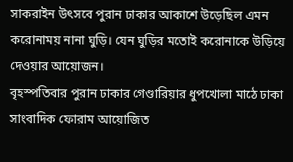সাকরাইন উৎসবে পুরান ঢাকার আকাশে উড়েছিল এমন করোনাময় নানা ঘুড়ি। যেন ঘুড়ির মতোই করোনাকে উড়িয়ে দেওয়ার আয়োজন।
বৃহস্পতিবার পুরান ঢাকার গেণ্ডারিয়ার ধুপখোলা মাঠে ঢাকা সাংবাদিক ফোরাম আয়োজিত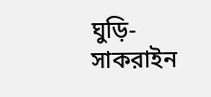ঘুড়ি-সাকরাইন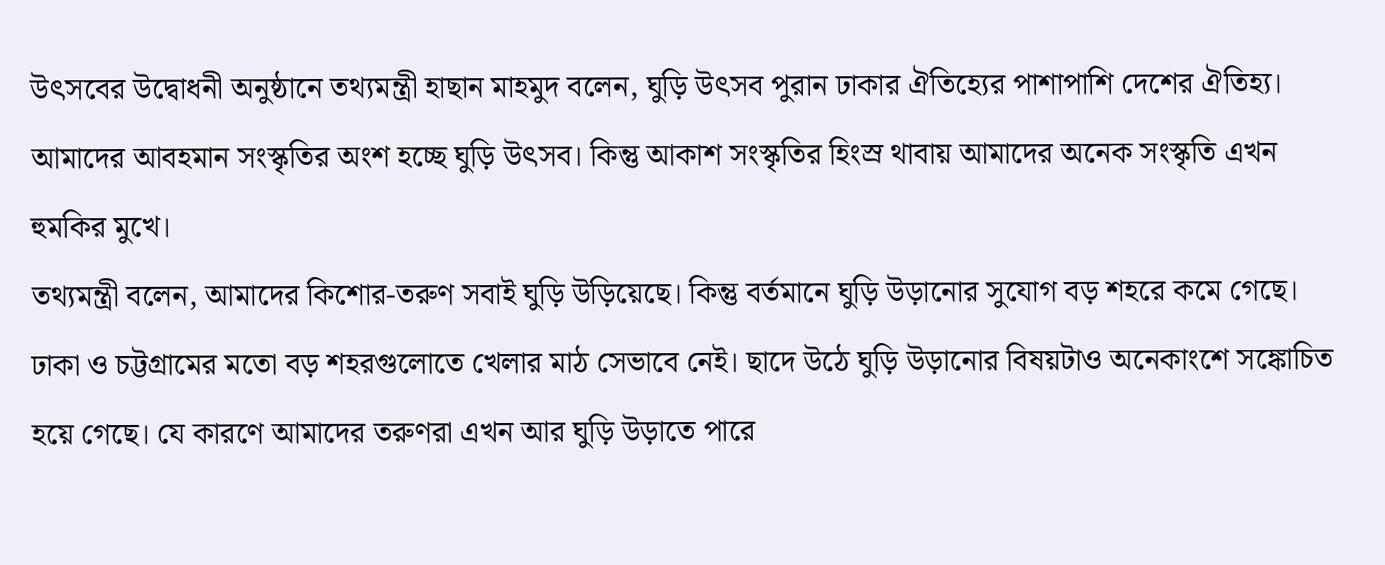উৎসবের উদ্বোধনী অনুষ্ঠানে তথ্যমন্ত্রী হাছান মাহমুদ বলেন, ঘুড়ি উৎসব পুরান ঢাকার ঐতিহ্যের পাশাপাশি দেশের ঐতিহ্য। আমাদের আবহমান সংস্কৃতির অংশ হচ্ছে ঘুড়ি উৎসব। কিন্তু আকাশ সংস্কৃতির হিংস্র থাবায় আমাদের অনেক সংস্কৃতি এখন হুমকির মুখে।
তথ্যমন্ত্রী বলেন, আমাদের কিশোর-তরুণ সবাই ঘুড়ি উড়িয়েছে। কিন্তু বর্তমানে ঘুড়ি উড়ানোর সুযোগ বড় শহরে কমে গেছে। ঢাকা ও চট্টগ্রামের মতো বড় শহরগুলোতে খেলার মাঠ সেভাবে নেই। ছাদে উঠে ঘুড়ি উড়ানোর বিষয়টাও অনেকাংশে সঙ্কোচিত হয়ে গেছে। যে কারণে আমাদের তরুণরা এখন আর ঘুড়ি উড়াতে পারে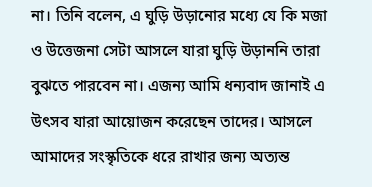না। তিনি বলেন, এ ঘুড়ি উড়ানোর মধ্যে যে কি মজা ও উত্তেজনা সেটা আসলে যারা ঘুড়ি উড়াননি তারা বুঝতে পারবেন না। এজন্য আমি ধন্যবাদ জানাই এ উৎসব যারা আয়োজন করেছেন তাদের। আসলে আমাদের সংস্কৃতিকে ধরে রাখার জন্য অত্যন্ত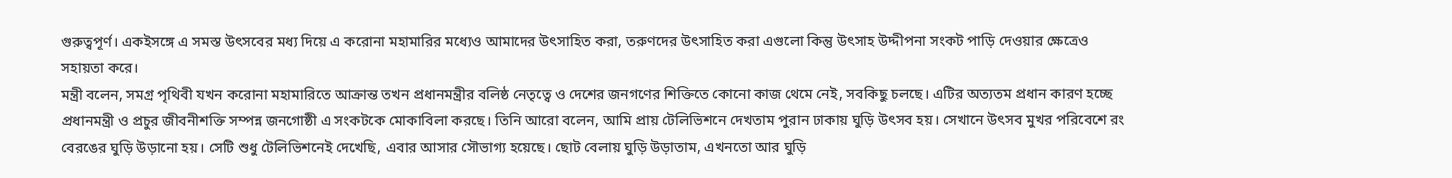গুরুত্বপূর্ণ। একইসঙ্গে এ সমস্ত উৎসবের মধ্য দিয়ে এ করোনা মহামারির মধ্যেও আমাদের উৎসাহিত করা, তরুণদের উৎসাহিত করা এগুলো কিন্তু উৎসাহ উদ্দীপনা সংকট পাড়ি দেওয়ার ক্ষেত্রেও সহায়তা করে।
মন্ত্রী বলেন, সমগ্র পৃথিবী যখন করোনা মহামারিতে আক্রান্ত তখন প্রধানমন্ত্রীর বলিষ্ঠ নেতৃত্বে ও দেশের জনগণের শিক্তিতে কোনো কাজ থেমে নেই, সবকিছু চলছে। এটির অত্যতম প্রধান কারণ হচ্ছে প্রধানমন্ত্রী ও প্রচুর জীবনীশক্তি সম্পন্ন জনগোষ্ঠী এ সংকটকে মোকাবিলা করছে। তিনি আরো বলেন, আমি প্রায় টেলিভিশনে দেখতাম পুরান ঢাকায় ঘুড়ি উৎসব হয়। সেখানে উৎসব মুখর পরিবেশে রং বেরঙের ঘুড়ি উড়ানো হয়। সেটি শুধু টেলিভিশনেই দেখেছি, এবার আসার সৌভাগ্য হয়েছে। ছোট বেলায় ঘুড়ি উড়াতাম, এখনতো আর ঘুড়ি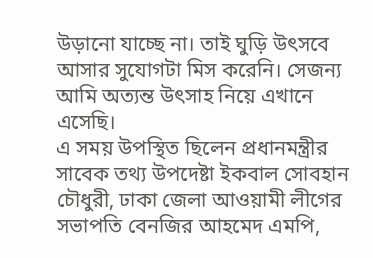উড়ানো যাচ্ছে না। তাই ঘুড়ি উৎসবে আসার সুযোগটা মিস করেনি। সেজন্য আমি অত্যন্ত উৎসাহ নিয়ে এখানে এসেছি।
এ সময় উপস্থিত ছিলেন প্রধানমন্ত্রীর সাবেক তথ্য উপদেষ্টা ইকবাল সোবহান চৌধুরী, ঢাকা জেলা আওয়ামী লীগের সভাপতি বেনজির আহমেদ এমপি,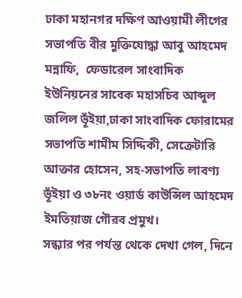ঢাকা মহানগর দক্ষিণ আওয়ামী লীগের সভাপতি বীর মুক্তিযোদ্ধা আবু আহমেদ মন্নাফি,  ফেডারেল সাংবাদিক ইউনিয়নের সাবেক মহাসচিব আব্দুল জলিল ভূঁইয়া,ঢাকা সাংবাদিক ফোরামের সভাপতি শামীম সিদ্দিকী, সেক্রেটারি আক্তার হোসেন, সহ-সভাপতি লাবণ্য ভূঁইয়া ও ৩৮নং ওয়ার্ড কাউন্সিল আহমেদ ইমতিয়াজ গৌরব প্রমুখ।
সন্ধ্যার পর পর্যন্ত থেকে দেখা গেল, দিনে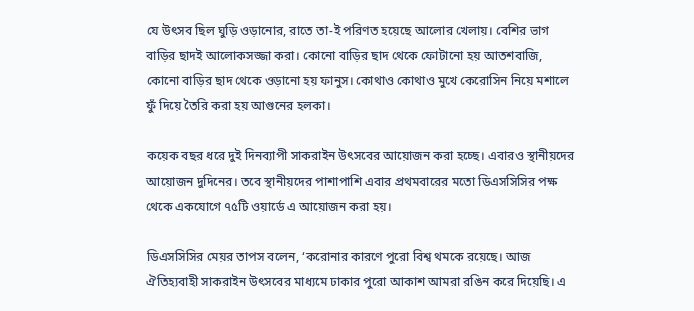যে উৎসব ছিল ঘুড়ি ওড়ানোর, রাতে তা-ই পরিণত হয়েছে আলোর খেলায়। বেশির ভাগ বাড়ির ছাদই আলোকসজ্জা করা। কোনো বাড়ির ছাদ থেকে ফোটানো হয় আতশবাজি, কোনো বাড়ির ছাদ থেকে ওড়ানো হয় ফানুস। কোথাও কোথাও মুখে কেরোসিন নিয়ে মশালে ফুঁ দিয়ে তৈরি করা হয় আগুনের হলকা।

কয়েক বছর ধরে দুই দিনব্যাপী সাকরাইন উৎসবের আয়োজন করা হচ্ছে। এবারও স্থানীয়দের আয়োজন দুদিনের। তবে স্থানীয়দের পাশাপাশি এবার প্রথমবারের মতো ডিএসসিসির পক্ষ থেকে একযোগে ৭৫টি ওয়ার্ডে এ আয়োজন করা হয়।

ডিএসসিসির মেয়র তাপস বলেন, ‘করোনার কারণে পুরো বিশ্ব থমকে রয়েছে। আজ ঐতিহ্যবাহী সাকরাইন উৎসবের মাধ্যমে ঢাকার পুরো আকাশ আমরা রঙিন করে দিয়েছি। এ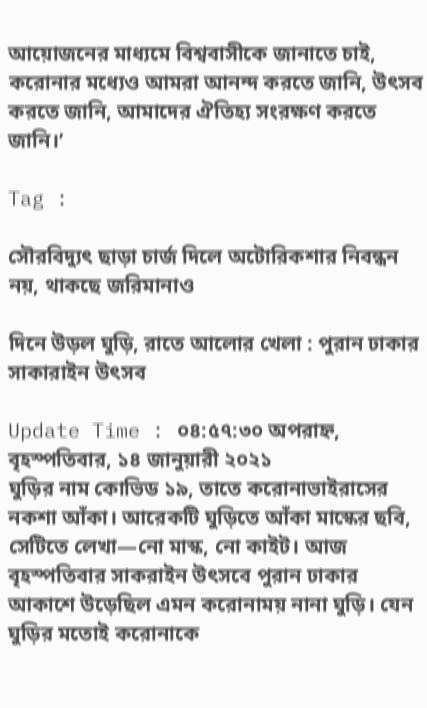আয়োজনের মাধ্যমে বিশ্ববাসীকে জানাতে চাই, করোনার মধ্যেও আমরা আনন্দ করতে জানি, উৎসব করতে জানি, আমাদের ঐতিহ্য সংরক্ষণ করতে জানি।’

Tag :

সৌরবিদ্যুৎ ছাড়া চার্জ দিলে অটোরিকশার নিবন্ধন নয়, থাকছে জরিমানাও

দিনে উড়ল ঘুড়ি, রাতে আলোর খেলা : পুরান ঢাকার সাকারাইন উৎসব

Update Time : ০৪:৫৭:৩০ অপরাহ্ন, বৃহস্পতিবার, ১৪ জানুয়ারী ২০২১
ঘুড়ির নাম কোভিড ১৯, তাতে করোনাভাইরাসের নকশা আঁকা। আরেকটি ঘুড়িতে আঁকা মাস্কের ছবি, সেটিতে লেখা—নো মাস্ক, নো কাইট। আজ বৃহস্পতিবার সাকরাইন উৎসবে পুরান ঢাকার আকাশে উড়েছিল এমন করোনাময় নানা ঘুড়ি। যেন ঘুড়ির মতোই করোনাকে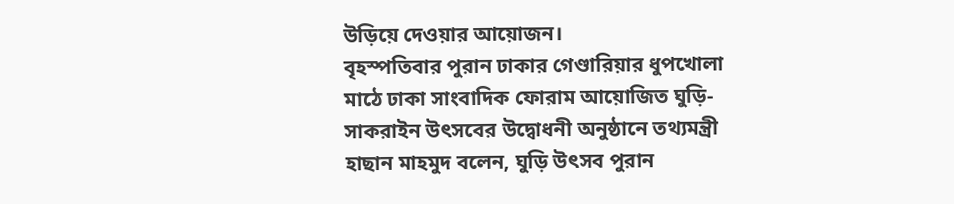উড়িয়ে দেওয়ার আয়োজন।
বৃহস্পতিবার পুরান ঢাকার গেণ্ডারিয়ার ধুপখোলা মাঠে ঢাকা সাংবাদিক ফোরাম আয়োজিত ঘুড়ি-সাকরাইন উৎসবের উদ্বোধনী অনুষ্ঠানে তথ্যমন্ত্রী হাছান মাহমুদ বলেন, ঘুড়ি উৎসব পুরান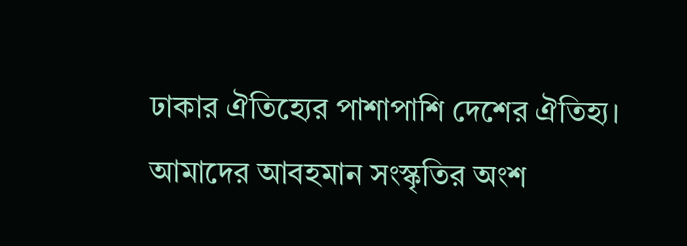ঢাকার ঐতিহ্যের পাশাপাশি দেশের ঐতিহ্য। আমাদের আবহমান সংস্কৃতির অংশ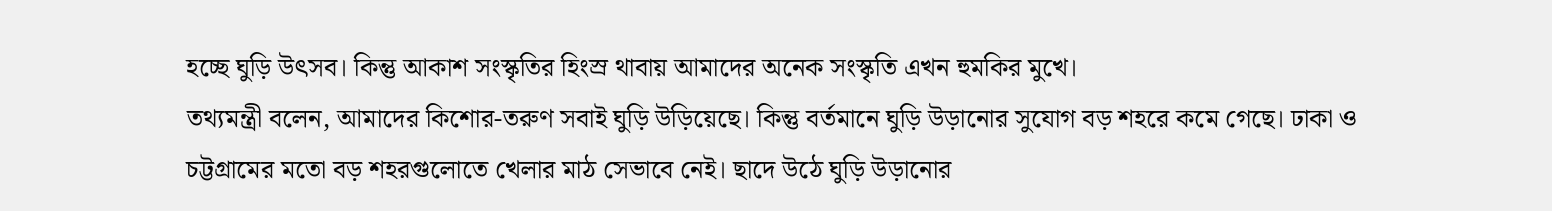হচ্ছে ঘুড়ি উৎসব। কিন্তু আকাশ সংস্কৃতির হিংস্র থাবায় আমাদের অনেক সংস্কৃতি এখন হুমকির মুখে।
তথ্যমন্ত্রী বলেন, আমাদের কিশোর-তরুণ সবাই ঘুড়ি উড়িয়েছে। কিন্তু বর্তমানে ঘুড়ি উড়ানোর সুযোগ বড় শহরে কমে গেছে। ঢাকা ও চট্টগ্রামের মতো বড় শহরগুলোতে খেলার মাঠ সেভাবে নেই। ছাদে উঠে ঘুড়ি উড়ানোর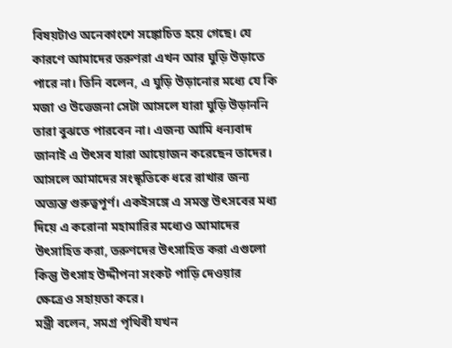বিষয়টাও অনেকাংশে সঙ্কোচিত হয়ে গেছে। যে কারণে আমাদের তরুণরা এখন আর ঘুড়ি উড়াতে পারে না। তিনি বলেন, এ ঘুড়ি উড়ানোর মধ্যে যে কি মজা ও উত্তেজনা সেটা আসলে যারা ঘুড়ি উড়াননি তারা বুঝতে পারবেন না। এজন্য আমি ধন্যবাদ জানাই এ উৎসব যারা আয়োজন করেছেন তাদের। আসলে আমাদের সংস্কৃতিকে ধরে রাখার জন্য অত্যন্ত গুরুত্বপূর্ণ। একইসঙ্গে এ সমস্ত উৎসবের মধ্য দিয়ে এ করোনা মহামারির মধ্যেও আমাদের উৎসাহিত করা, তরুণদের উৎসাহিত করা এগুলো কিন্তু উৎসাহ উদ্দীপনা সংকট পাড়ি দেওয়ার ক্ষেত্রেও সহায়তা করে।
মন্ত্রী বলেন, সমগ্র পৃথিবী যখন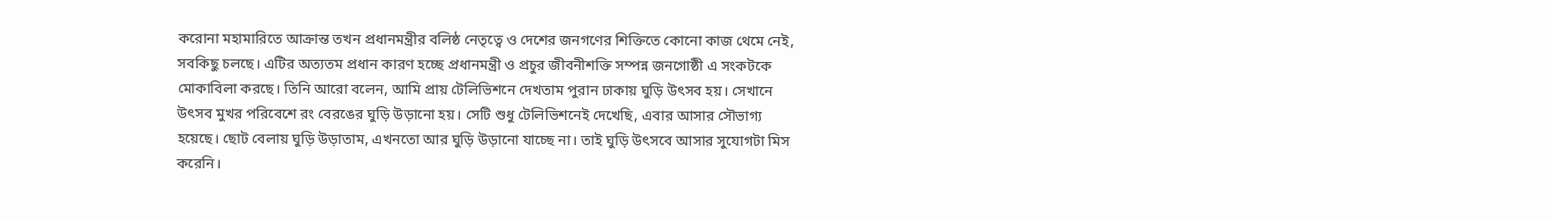করোনা মহামারিতে আক্রান্ত তখন প্রধানমন্ত্রীর বলিষ্ঠ নেতৃত্বে ও দেশের জনগণের শিক্তিতে কোনো কাজ থেমে নেই, সবকিছু চলছে। এটির অত্যতম প্রধান কারণ হচ্ছে প্রধানমন্ত্রী ও প্রচুর জীবনীশক্তি সম্পন্ন জনগোষ্ঠী এ সংকটকে মোকাবিলা করছে। তিনি আরো বলেন, আমি প্রায় টেলিভিশনে দেখতাম পুরান ঢাকায় ঘুড়ি উৎসব হয়। সেখানে উৎসব মুখর পরিবেশে রং বেরঙের ঘুড়ি উড়ানো হয়। সেটি শুধু টেলিভিশনেই দেখেছি, এবার আসার সৌভাগ্য হয়েছে। ছোট বেলায় ঘুড়ি উড়াতাম, এখনতো আর ঘুড়ি উড়ানো যাচ্ছে না। তাই ঘুড়ি উৎসবে আসার সুযোগটা মিস করেনি।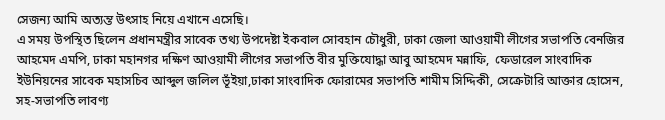সেজন্য আমি অত্যন্ত উৎসাহ নিয়ে এখানে এসেছি।
এ সময় উপস্থিত ছিলেন প্রধানমন্ত্রীর সাবেক তথ্য উপদেষ্টা ইকবাল সোবহান চৌধুরী, ঢাকা জেলা আওয়ামী লীগের সভাপতি বেনজির আহমেদ এমপি, ঢাকা মহানগর দক্ষিণ আওয়ামী লীগের সভাপতি বীর মুক্তিযোদ্ধা আবু আহমেদ মন্নাফি,  ফেডারেল সাংবাদিক ইউনিয়নের সাবেক মহাসচিব আব্দুল জলিল ভূঁইয়া,ঢাকা সাংবাদিক ফোরামের সভাপতি শামীম সিদ্দিকী, সেক্রেটারি আক্তার হোসেন, সহ-সভাপতি লাবণ্য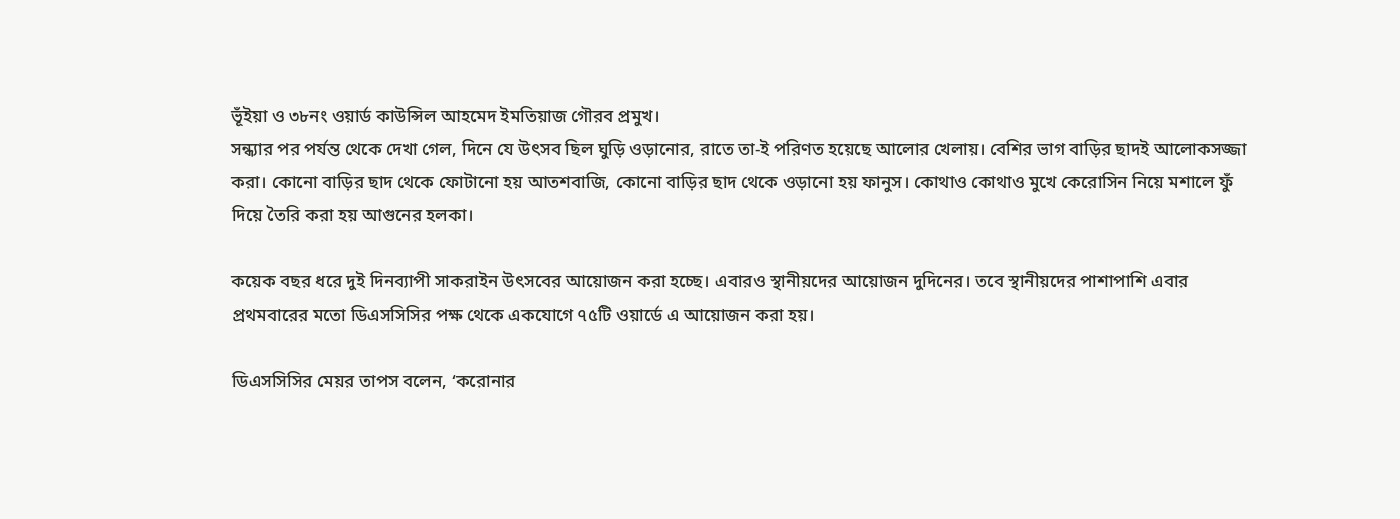ভূঁইয়া ও ৩৮নং ওয়ার্ড কাউন্সিল আহমেদ ইমতিয়াজ গৌরব প্রমুখ।
সন্ধ্যার পর পর্যন্ত থেকে দেখা গেল, দিনে যে উৎসব ছিল ঘুড়ি ওড়ানোর, রাতে তা-ই পরিণত হয়েছে আলোর খেলায়। বেশির ভাগ বাড়ির ছাদই আলোকসজ্জা করা। কোনো বাড়ির ছাদ থেকে ফোটানো হয় আতশবাজি, কোনো বাড়ির ছাদ থেকে ওড়ানো হয় ফানুস। কোথাও কোথাও মুখে কেরোসিন নিয়ে মশালে ফুঁ দিয়ে তৈরি করা হয় আগুনের হলকা।

কয়েক বছর ধরে দুই দিনব্যাপী সাকরাইন উৎসবের আয়োজন করা হচ্ছে। এবারও স্থানীয়দের আয়োজন দুদিনের। তবে স্থানীয়দের পাশাপাশি এবার প্রথমবারের মতো ডিএসসিসির পক্ষ থেকে একযোগে ৭৫টি ওয়ার্ডে এ আয়োজন করা হয়।

ডিএসসিসির মেয়র তাপস বলেন, ‘করোনার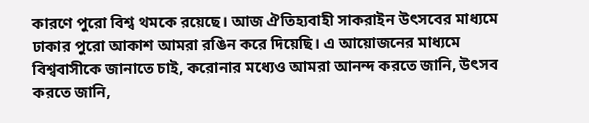কারণে পুরো বিশ্ব থমকে রয়েছে। আজ ঐতিহ্যবাহী সাকরাইন উৎসবের মাধ্যমে ঢাকার পুরো আকাশ আমরা রঙিন করে দিয়েছি। এ আয়োজনের মাধ্যমে বিশ্ববাসীকে জানাতে চাই, করোনার মধ্যেও আমরা আনন্দ করতে জানি, উৎসব করতে জানি,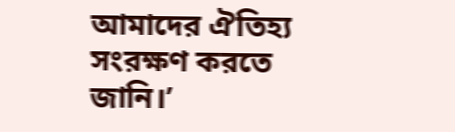আমাদের ঐতিহ্য সংরক্ষণ করতে জানি।’